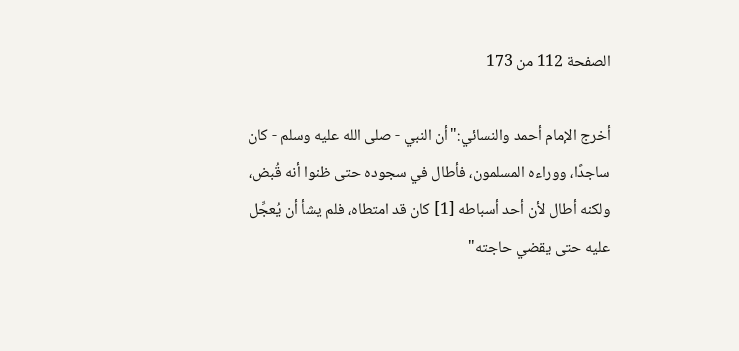الصفحة 112 من 173

أخرج الإمام أحمد والنسائي:"أن النبي - صلى الله عليه وسلم - كان ساجدًا، ووراءه المسلمون، فأطال في سجوده حتى ظنوا أنه قُبض، ولكنه أطال لأن أحد أسباطه [1] كان قد امتطاه، فلم يشأ أن يُعجِّل عليه حتى يقضي حاجته"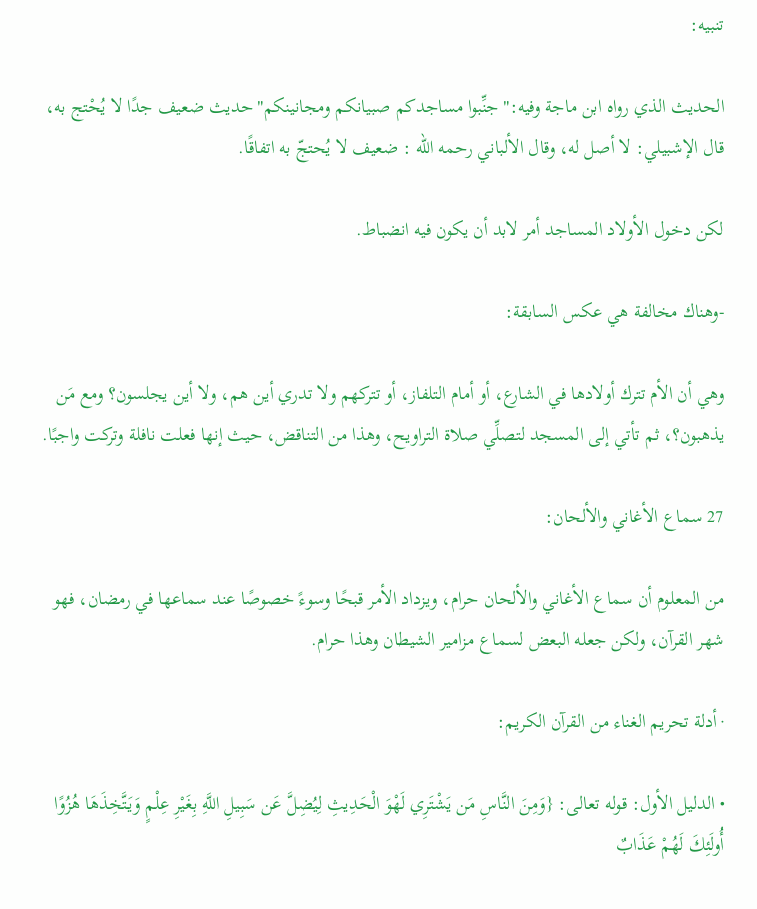تنبيه:

الحديث الذي رواه ابن ماجة وفيه:"جنِّبوا مساجدكم صبيانكم ومجانينكم"حديث ضعيف جدًا لا يُحْتج به، قال الإشبيلي: لا أصل له، وقال الألباني رحمه الله : ضعيف لا يُحتجّ به اتفاقًا.

لكن دخول الأولاد المساجد أمر لابد أن يكون فيه انضباط.

-وهناك مخالفة هي عكس السابقة:

وهي أن الأم تترك أولادها في الشارع، أو أمام التلفاز، أو تتركهم ولا تدري أين هم، ولا أين يجلسون؟ ومع مَن يذهبون؟، ثم تأتي إلى المسجد لتصلِّي صلاة التراويح، وهذا من التناقض، حيث إنها فعلت نافلة وتركت واجبًا.

27 سماع الأغاني والألحان:

من المعلوم أن سماع الأغاني والألحان حرام، ويزداد الأمر قبحًا وسوءً خصوصًا عند سماعها في رمضان، فهو شهر القرآن، ولكن جعله البعض لسماع مزامير الشيطان وهذا حرام.

· أدلة تحريم الغناء من القرآن الكريم:

• الدليل الأول: قوله تعالى: {وَمِنَ النَّاسِ مَن يَشْتَرِي لَهْوَ الْحَدِيثِ لِيُضِلَّ عَن سَبِيلِ اللَّهِ بِغَيْرِ عِلْمٍ وَيَتَّخِذَهَا هُزُوًا أُولَئِكَ لَهُمْ عَذَابٌ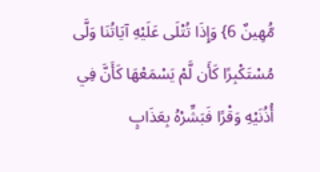مُّهِينٌ 6} وَإِذَا تُتْلَى عَلَيْهِ آيَاتُنَا وَلَّى مُسْتَكْبِرًا كَأَن لَّمْ يَسْمَعْهَا كَأَنَّ فِي أُذُنَيْهِ وَقْرًا فَبَشِّرْهُ بِعَذَابٍ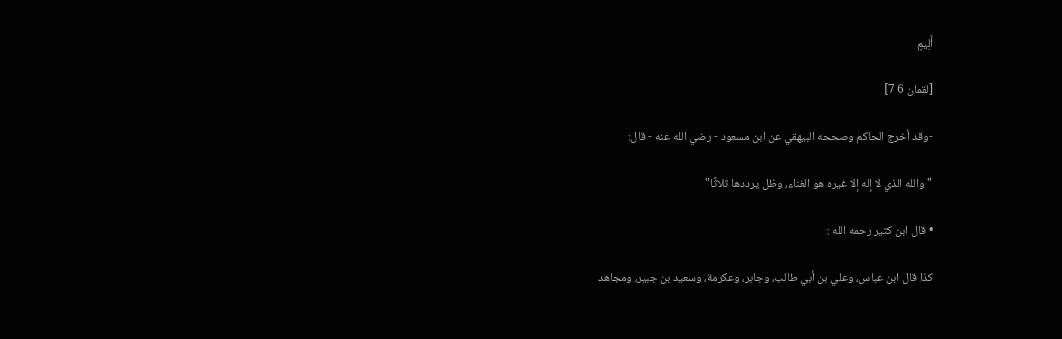أَلِيمٍ

[لقمان 6 7]

-وقد أخرج الحاكم وصححه البيهقي عن ابن مسعود - رضي الله عنه - قال:

"والله الذي لا إله إلا غيره هو الغناء، وظل يرددها ثلاثًا"

• قال ابن كثير رحمه الله :

كذا قال ابن عباس، وعلي بن أبي طالب، وجابر، وعكرمة، وسعيد بن جبير، ومجاهد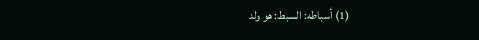(1) أسباطه: السبط: هو ولد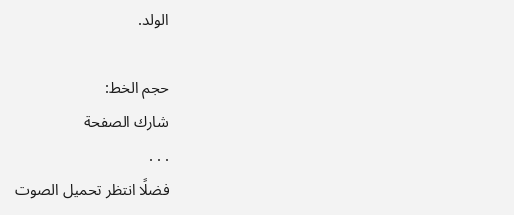الولد.

حجم الخط:
شارك الصفحة
. . .
فضلًا انتظر تحميل الصوت